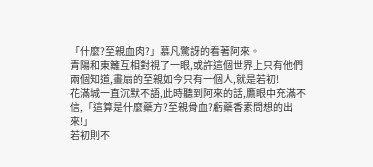「什麼?至親血肉?」慕凡驚訝的看著阿來。
青陽和東籬互相對視了一眼,或許這個世界上只有他們兩個知道,畫扇的至親如今只有一個人,就是若初!
花滿城一直沉默不語,此時聽到阿來的話,鷹眼中充滿不信,「這算是什麼藥方?至親骨血?虧藥香素問想的出來!」
若初則不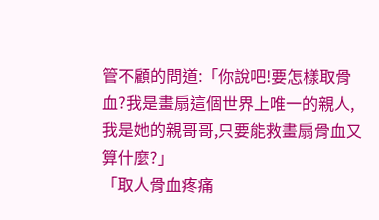管不顧的問道:「你說吧!要怎樣取骨血?我是畫扇這個世界上唯一的親人,我是她的親哥哥,只要能救畫扇骨血又算什麼?」
「取人骨血疼痛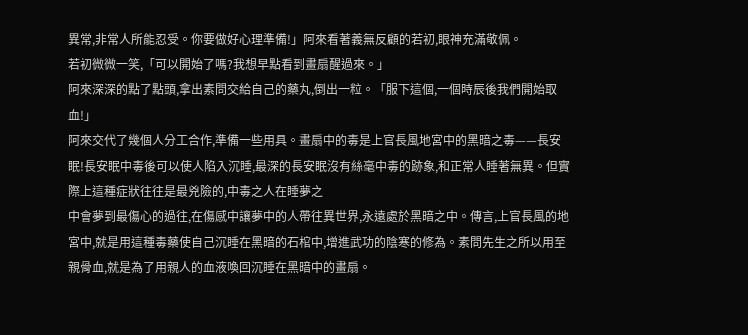異常,非常人所能忍受。你要做好心理準備!」阿來看著義無反顧的若初,眼神充滿敬佩。
若初微微一笑,「可以開始了嗎?我想早點看到畫扇醒過來。」
阿來深深的點了點頭,拿出素問交給自己的藥丸,倒出一粒。「服下這個,一個時辰後我們開始取血!」
阿來交代了幾個人分工合作,準備一些用具。畫扇中的毒是上官長風地宮中的黑暗之毒——長安眠!長安眠中毒後可以使人陷入沉睡,最深的長安眠沒有絲毫中毒的跡象,和正常人睡著無異。但實際上這種症狀往往是最兇險的,中毒之人在睡夢之
中會夢到最傷心的過往,在傷感中讓夢中的人帶往異世界,永遠處於黑暗之中。傳言,上官長風的地宮中,就是用這種毒藥使自己沉睡在黑暗的石棺中,增進武功的陰寒的修為。素問先生之所以用至親骨血,就是為了用親人的血液喚回沉睡在黑暗中的畫扇。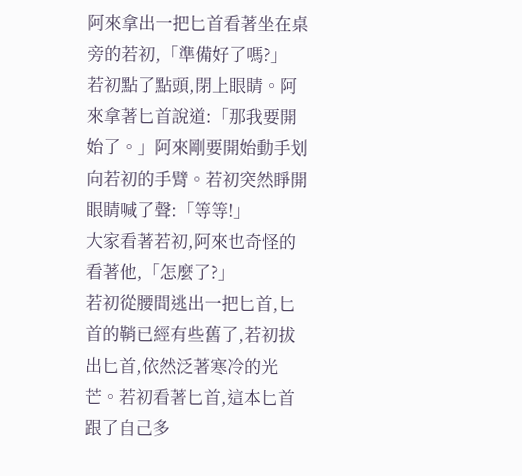阿來拿出一把匕首看著坐在桌旁的若初,「準備好了嗎?」
若初點了點頭,閉上眼睛。阿來拿著匕首說道:「那我要開始了。」阿來剛要開始動手划向若初的手臂。若初突然睜開眼睛喊了聲:「等等!」
大家看著若初,阿來也奇怪的看著他,「怎麼了?」
若初從腰間逃出一把匕首,匕首的鞘已經有些舊了,若初拔出匕首,依然泛著寒冷的光芒。若初看著匕首,這本匕首跟了自己多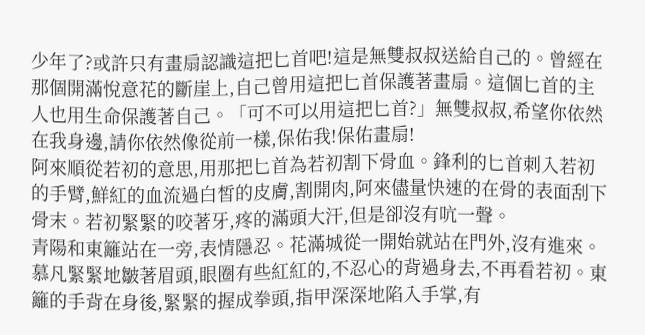少年了?或許只有畫扇認識這把匕首吧!這是無雙叔叔送給自己的。曾經在那個開滿悅意花的斷崖上,自己曾用這把匕首保護著畫扇。這個匕首的主人也用生命保護著自己。「可不可以用這把匕首?」無雙叔叔,希望你依然在我身邊,請你依然像從前一樣,保佑我!保佑畫扇!
阿來順從若初的意思,用那把匕首為若初割下骨血。鋒利的匕首刺入若初的手臂,鮮紅的血流過白皙的皮膚,割開肉,阿來儘量快速的在骨的表面刮下骨末。若初緊緊的咬著牙,疼的滿頭大汗,但是卻沒有吭一聲。
青陽和東籬站在一旁,表情隱忍。花滿城從一開始就站在門外,沒有進來。慕凡緊緊地皺著眉頭,眼圈有些紅紅的,不忍心的背過身去,不再看若初。東籬的手背在身後,緊緊的握成拳頭,指甲深深地陷入手掌,有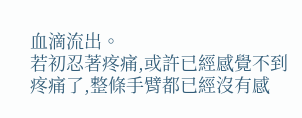血滴流出。
若初忍著疼痛,或許已經感覺不到疼痛了,整條手臂都已經沒有感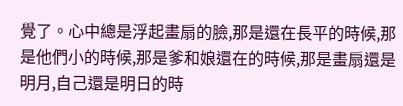覺了。心中總是浮起畫扇的臉,那是還在長平的時候,那是他們小的時候,那是爹和娘還在的時候,那是畫扇還是明月,自己還是明日的時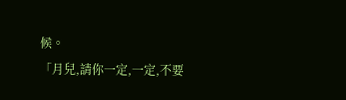候。
「月兒,請你一定,一定,不要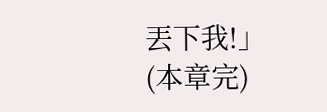丟下我!」
(本章完)